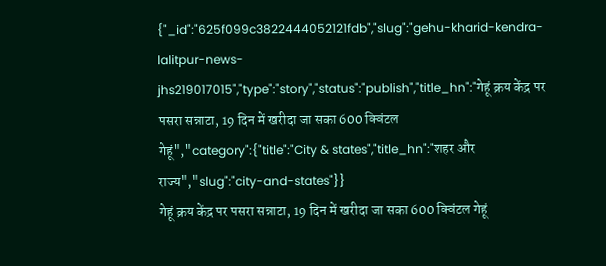{"_id":"625f099c3822444052121fdb","slug":"gehu-kharid-kendra-lalitpur-news-jhs219017015","type":"story","status":"publish","title_hn":"गेहूं क्रय केंद्र पर पसरा सन्नाटा, 19 दिन में खरीदा जा सका 600 क्विंटल गेहूं","category":{"title":"City & states","title_hn":"शहर और राज्य","slug":"city-and-states"}}
गेहूं क्रय केंद्र पर पसरा सन्नाटा, 19 दिन में खरीदा जा सका 600 क्विंटल गेहूं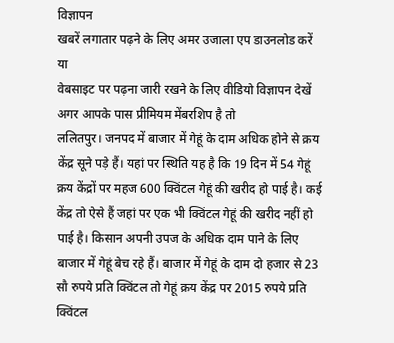विज्ञापन
खबरें लगातार पढ़ने के लिए अमर उजाला एप डाउनलोड करें
या
वेबसाइट पर पढ़ना जारी रखने के लिए वीडियो विज्ञापन देखें
अगर आपके पास प्रीमियम मेंबरशिप है तो
ललितपुर। जनपद में बाजार में गेहूं के दाम अधिक होने से क्रय केंद्र सूने पड़े हैं। यहां पर स्थिति यह है कि 19 दिन में 54 गेहूं क्रय केंद्रों पर महज 600 क्विंटल गेहूं की खरीद हो पाई है। कई केंद्र तो ऐसे हैं जहां पर एक भी क्विंटल गेहूं की खरीद नहीं हो पाई है। किसान अपनी उपज के अधिक दाम पाने के लिए बाजार में गेहूं बेच रहे हैं। बाजार में गेहूं के दाम दो हजार से 23 सौ रुपये प्रति क्विंटल तो गेहूं क्रय केंद्र पर 2015 रुपये प्रति क्विंटल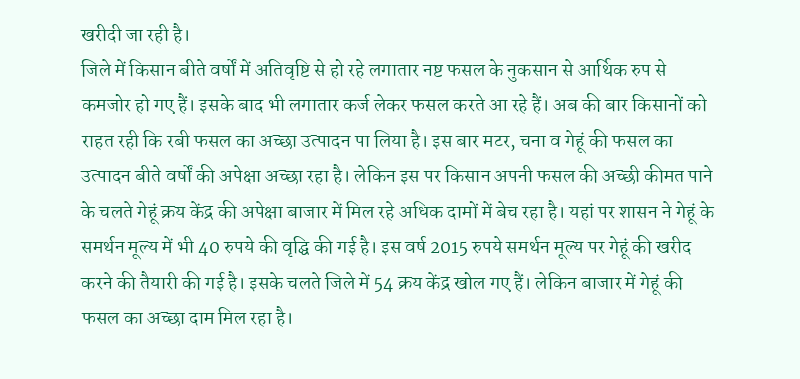खरीदी जा रही है।
जिले में किसान बीते वर्षों में अतिवृष्टि से हो रहे लगातार नष्ट फसल के नुकसान से आर्थिक रुप से कमजोर हो गए हैं। इसके बाद भी लगातार कर्ज लेकर फसल करते आ रहे हैं। अब की बार किसानों को राहत रही कि रबी फसल का अच्छा उत्पादन पा लिया है। इस बार मटर, चना व गेहूं की फसल का उत्पादन बीते वर्षों की अपेक्षा अच्छा रहा है। लेकिन इस पर किसान अपनी फसल की अच्छी कीमत पाने के चलते गेहूं क्रय केंद्र की अपेक्षा बाजार में मिल रहे अधिक दामों में बेच रहा है। यहां पर शासन ने गेहूं के समर्थन मूल्य में भी 40 रुपये की वृद्घि की गई है। इस वर्ष 2015 रुपये समर्थन मूल्य पर गेहूं की खरीद करने की तैयारी की गई है। इसके चलते जिले में 54 क्रय केंद्र खोल गए हैं। लेकिन बाजार में गेहूं की फसल का अच्छा दाम मिल रहा है।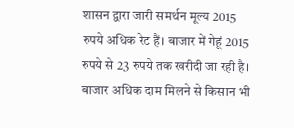शासन द्वारा जारी समर्थन मूल्य 2015 रुपये अधिक रेट हैं। बाजार में गेहूं 2015 रुपये से 23 रुपये तक खरीदी जा रही है। बाजार अधिक दाम मिलने से किसान भी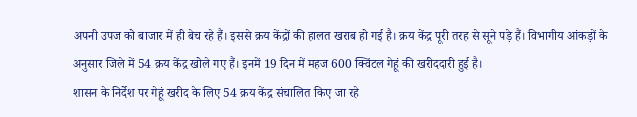अपनी उपज को बाजार में ही बेच रहे हैं। इससे क्रय केंद्रों की हालत खराब हो गई है। क्रय केंद्र पूरी तरह से सूने पड़े हैं। विभागीय आंकड़ों के अनुसार जिले में 54 क्रय केंद्र खोले गए हैं। इनमें 19 दिन में महज 600 क्विंटल गेहूं की खरीददारी हुई है।
शासन के निर्देश पर गेहूं खरीद के लिए 54 क्रय केंद्र संचालित किए जा रहे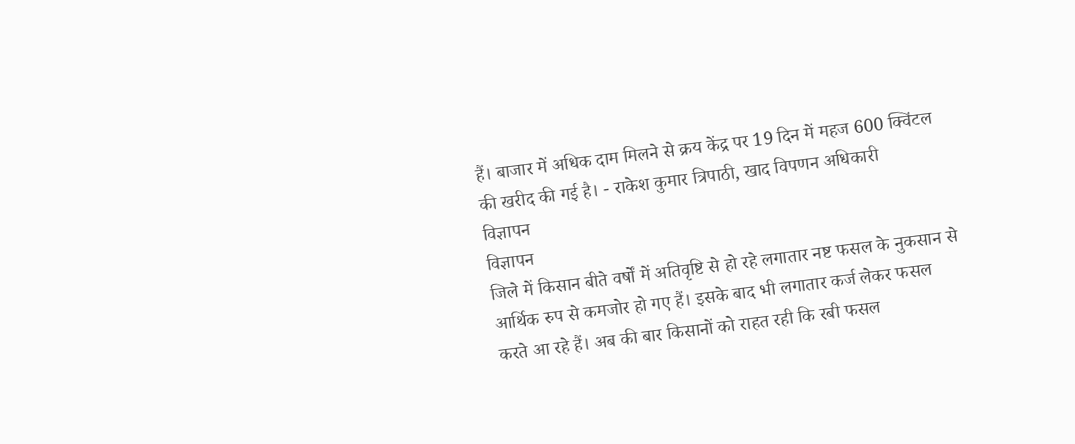हैं। बाजार में अधिक दाम मिलने से क्रय केंद्र पर 19 दिन में महज 600 क्विंटल की खरीद की गई है। - राकेश कुमार त्रिपाठी, खाद विपणन अधिकारी
विज्ञापन
विज्ञापन
जिले में किसान बीते वर्षों में अतिवृष्टि से हो रहे लगातार नष्ट फसल के नुकसान से आर्थिक रुप से कमजोर हो गए हैं। इसके बाद भी लगातार कर्ज लेकर फसल करते आ रहे हैं। अब की बार किसानों को राहत रही कि रबी फसल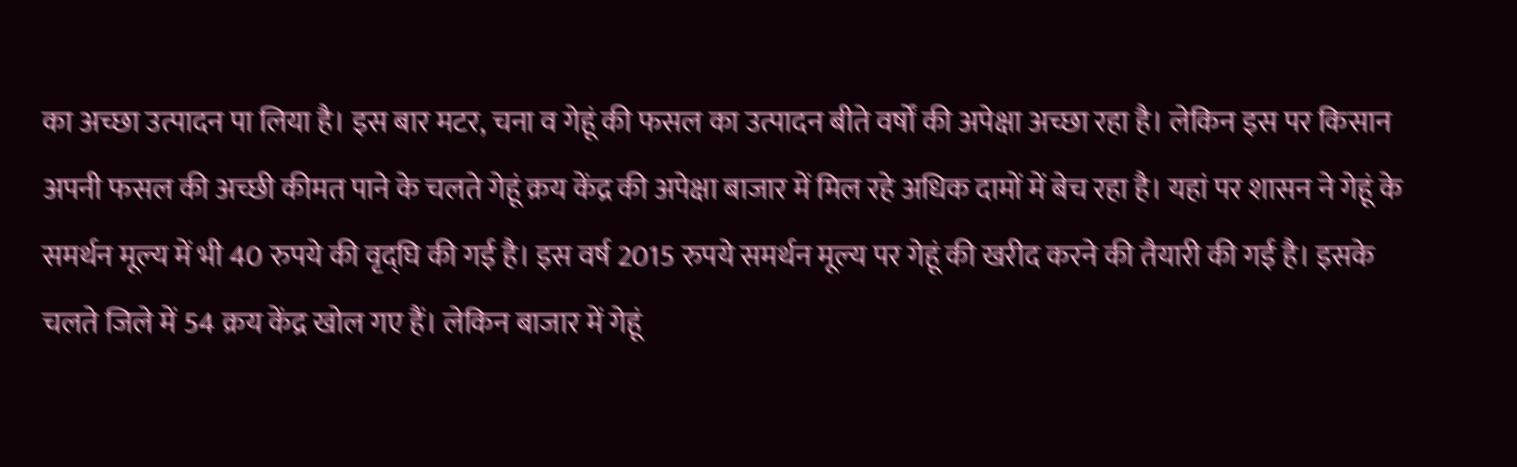का अच्छा उत्पादन पा लिया है। इस बार मटर, चना व गेहूं की फसल का उत्पादन बीते वर्षों की अपेक्षा अच्छा रहा है। लेकिन इस पर किसान अपनी फसल की अच्छी कीमत पाने के चलते गेहूं क्रय केंद्र की अपेक्षा बाजार में मिल रहे अधिक दामों में बेच रहा है। यहां पर शासन ने गेहूं के समर्थन मूल्य में भी 40 रुपये की वृद्घि की गई है। इस वर्ष 2015 रुपये समर्थन मूल्य पर गेहूं की खरीद करने की तैयारी की गई है। इसके चलते जिले में 54 क्रय केंद्र खोल गए हैं। लेकिन बाजार में गेहूं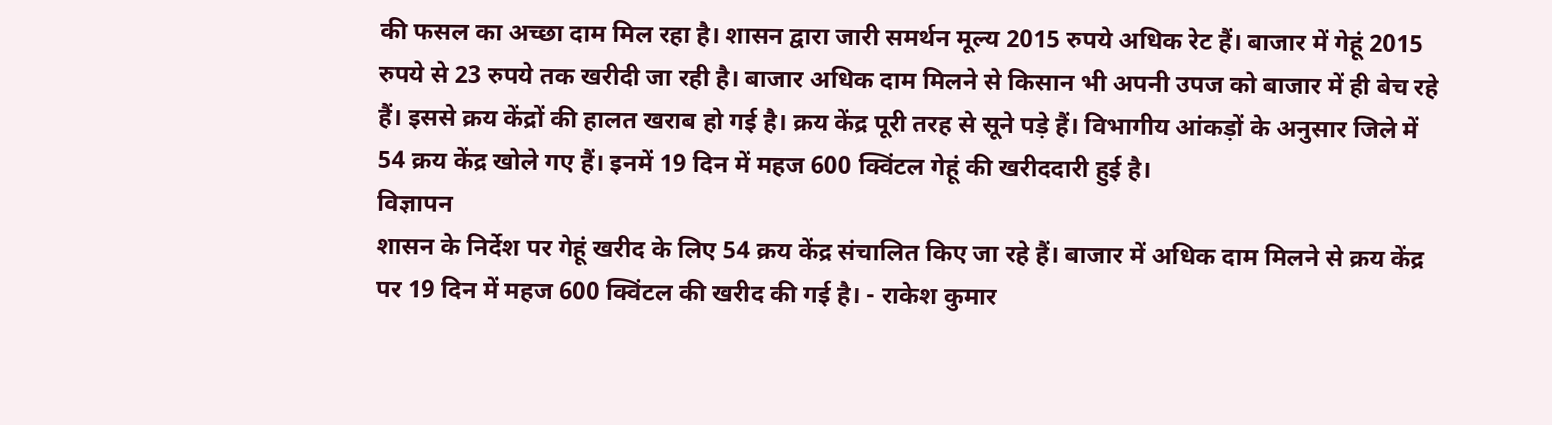की फसल का अच्छा दाम मिल रहा है। शासन द्वारा जारी समर्थन मूल्य 2015 रुपये अधिक रेट हैं। बाजार में गेहूं 2015 रुपये से 23 रुपये तक खरीदी जा रही है। बाजार अधिक दाम मिलने से किसान भी अपनी उपज को बाजार में ही बेच रहे हैं। इससे क्रय केंद्रों की हालत खराब हो गई है। क्रय केंद्र पूरी तरह से सूने पड़े हैं। विभागीय आंकड़ों के अनुसार जिले में 54 क्रय केंद्र खोले गए हैं। इनमें 19 दिन में महज 600 क्विंटल गेहूं की खरीददारी हुई है।
विज्ञापन
शासन के निर्देश पर गेहूं खरीद के लिए 54 क्रय केंद्र संचालित किए जा रहे हैं। बाजार में अधिक दाम मिलने से क्रय केंद्र पर 19 दिन में महज 600 क्विंटल की खरीद की गई है। - राकेश कुमार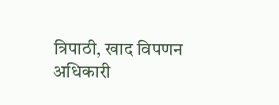त्रिपाठी, खाद विपणन अधिकारी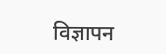विज्ञापन